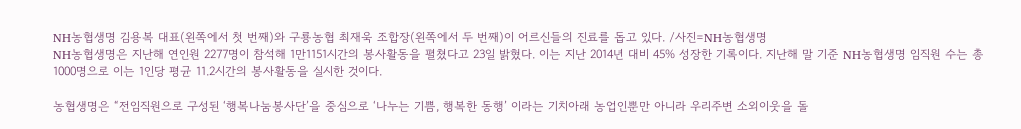NH농협생명 김용복 대표(왼쪽에서 첫 번째)와 구룡농협 최재욱 조합장(왼쪽에서 두 번째)이 어르신들의 진료를 돕고 있다. /사진=NH농협생명
NH농협생명은 지난해 연인원 2277명이 참석해 1만1151시간의 봉사활동을 펼쳤다고 23일 밝혔다. 이는 지난 2014년 대비 45% 성장한 기록이다. 지난해 말 기준 NH농협생명 임직원 수는 총 1000명으로 이는 1인당 평균 11.2시간의 봉사활동을 실시한 것이다.

농협생명은 “전임직원으로 구성된 ‘행복나눔봉사단’을 중심으로 ‘나누는 기쁨, 행복한 동행’ 이라는 기치아래 농업인뿐만 아니라 우리주변 소외이웃을 돌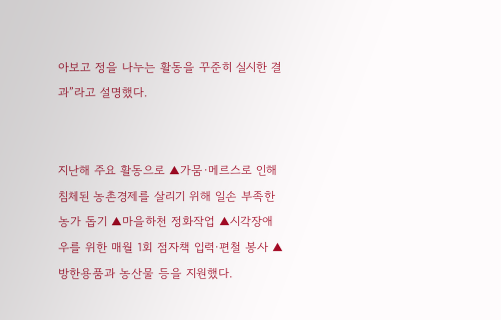아보고 정을 나누는 활동을 꾸준히 실시한 결과”라고 설명했다.


지난해 주요 활동으로 ▲가뭄·메르스로 인해 침체된 농촌경제를 살리기 위해 일손 부족한 농가 돕기 ▲마을하천 정화작업 ▲시각장애우를 위한 매월 1회 점자책 입력·편철 봉사 ▲방한용품과 농산물 등을 지원했다.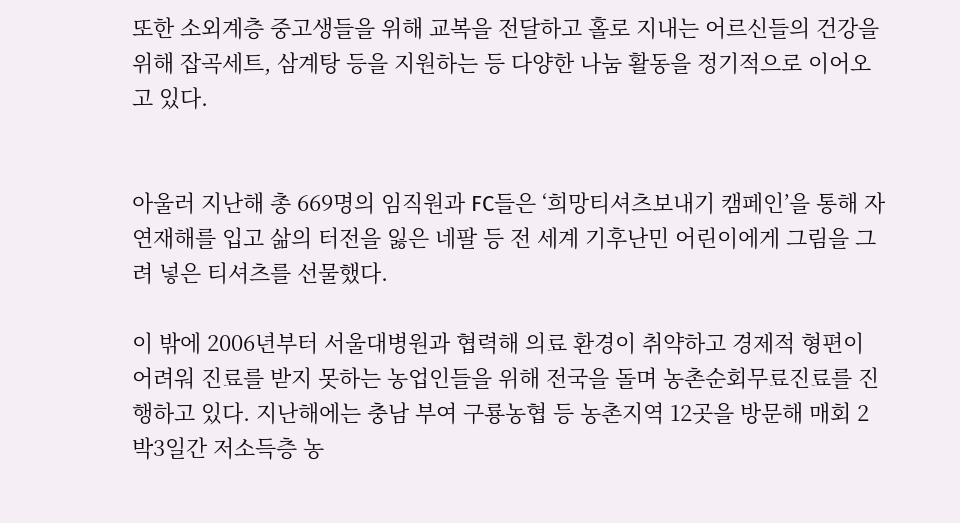또한 소외계층 중고생들을 위해 교복을 전달하고 홀로 지내는 어르신들의 건강을 위해 잡곡세트, 삼계탕 등을 지원하는 등 다양한 나눔 활동을 정기적으로 이어오고 있다.


아울러 지난해 총 669명의 임직원과 FC들은 ‘희망티셔츠보내기 캠페인’을 통해 자연재해를 입고 삶의 터전을 잃은 네팔 등 전 세계 기후난민 어린이에게 그림을 그려 넣은 티셔츠를 선물했다.

이 밖에 2006년부터 서울대병원과 협력해 의료 환경이 취약하고 경제적 형편이 어려워 진료를 받지 못하는 농업인들을 위해 전국을 돌며 농촌순회무료진료를 진행하고 있다. 지난해에는 충남 부여 구룡농협 등 농촌지역 12곳을 방문해 매회 2박3일간 저소득층 농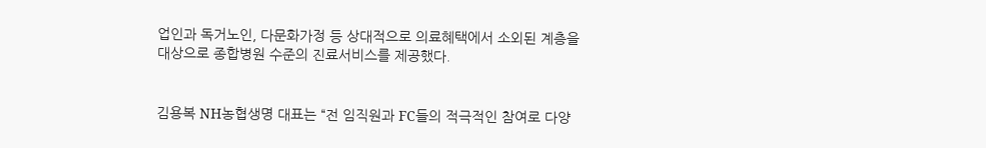업인과 독거노인, 다문화가정 등 상대적으로 의료혜택에서 소외된 계층을 대상으로 종합병원 수준의 진료서비스를 제공했다.


김용복 NH농협생명 대표는 “전 임직원과 FC들의 적극적인 참여로 다양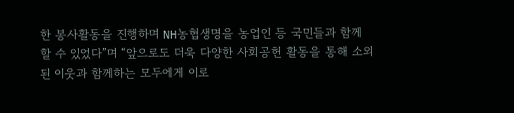한 봉사활동을 진행하며 NH농협생명을 농업인 등 국민들과 함께 할 수 있었다”며 “앞으로도 더욱 다양한 사회공헌 활동을 통해 소외된 이웃과 함께하는 모두에게 이로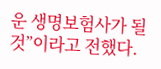운 생명보험사가 될 것”이라고 전했다.